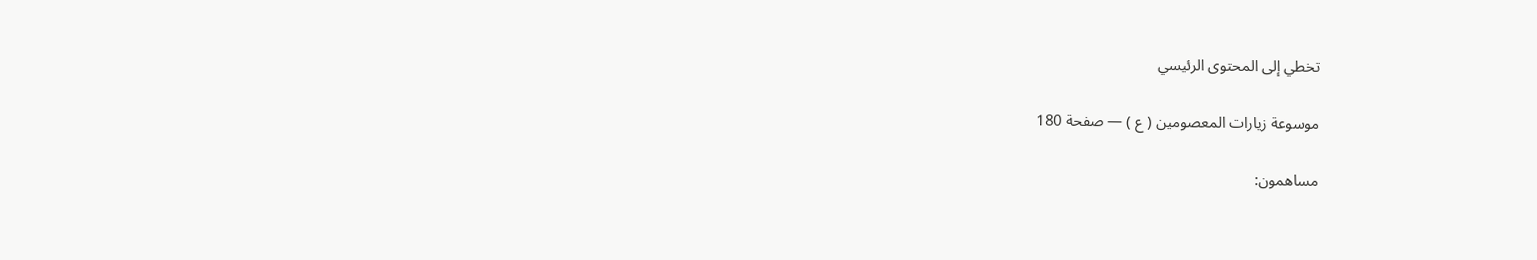تخطي إلى المحتوى الرئيسي

موسوعة زيارات المعصومين ( ع ) — صفحة 180

مساهمون: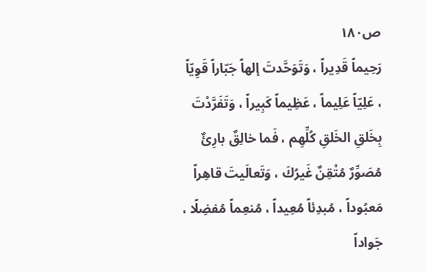ص١٨٠
رَحِيماً قَدِيراً ، وَتَوَحَّدتَ إلهاً جَبّاراً قَوِيّاً ، عَلِيّاً عَلِيماً ، عَظِيماً كَبِيراً ، وَتَفَرَّدْتَ بِخَلقِ الخَلقِ كُلِّهِم ، فَما خالِقٌ بارِئٌ مُصَوِّرٌ مُتْقِنٌ غَيرُكَ ، وَتَعالَيتَ قاهِراً مَعبُوداً ، مُبدِئاً مُعِيداً ، مُنعِماً مُفضِلًا ، جَواداً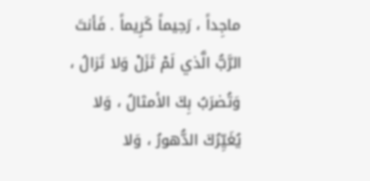ماجِداً ، رَحِيماً كَرِيماً . فَأنتَ الرَّبُّ الَّذي لَمْ تَزَلْ وَلا تَزالُ ، وَتُضرَبُ بِكَ الأمثالُ ، وَلا يُغَيِّرُكَ الدُّهورُ ، وَلا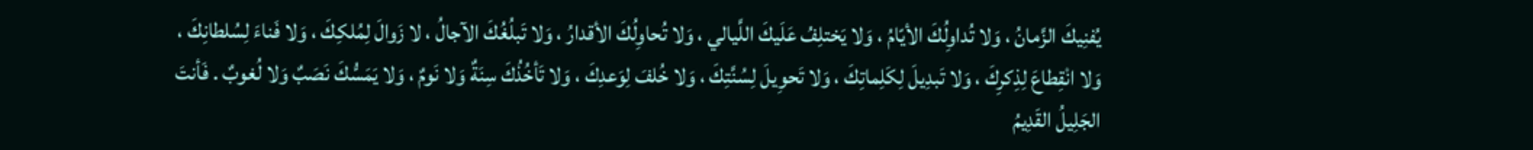يُفنِيكَ الزَّمانُ ، وَلا تُداوِلُكَ الأيّامُ ، وَلا يَختلِفُ عَلَيكَ اللَّيالي ، وَلا تُحاوِلُكَ الأقدارُ ، وَلا تَبلُغُكَ الآجالُ ، لا زَوالَ لِمُلكِكَ ، وَلا فَناءَ لِسُلطانِكَ ، وَلا انْقِطاعَ لِذِكرِكَ ، وَلا تَبدِيلَ لِكَلِماتِكَ ، وَلا تَحوِيلَ لِسُنَّتِكَ ، وَلا خُلفَ لِوَعدِكَ ، وَلا تَأخُذُكَ سِنَةٌ وَلا نَومٌ ، وَلا يَمَسُّكَ نَصَبٌ وَلا لُغوبٌ . فَأنتَ الجَلِيلُ القَدِيمُ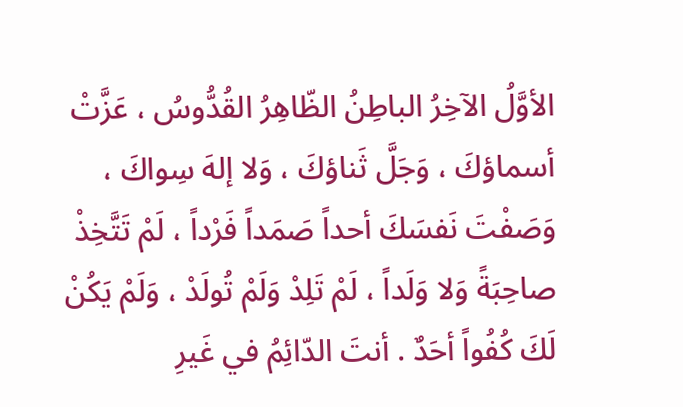الأوَّلُ الآخِرُ الباطِنُ الظّاهِرُ القُدُّوسُ ، عَزَّتْ أسماؤكَ ، وَجَلَّ ثَناؤكَ ، وَلا إلهَ سِواكَ ، وَصَفْتَ نَفسَكَ أحداً صَمَداً فَرْداً ، لَمْ تَتَّخِذْ صاحِبَةً وَلا وَلَداً ، لَمْ تَلِدْ وَلَمْ تُولَدْ ، وَلَمْ يَكُنْ لَكَ كُفُواً أحَدٌ . أنتَ الدّائِمُ في غَيرِ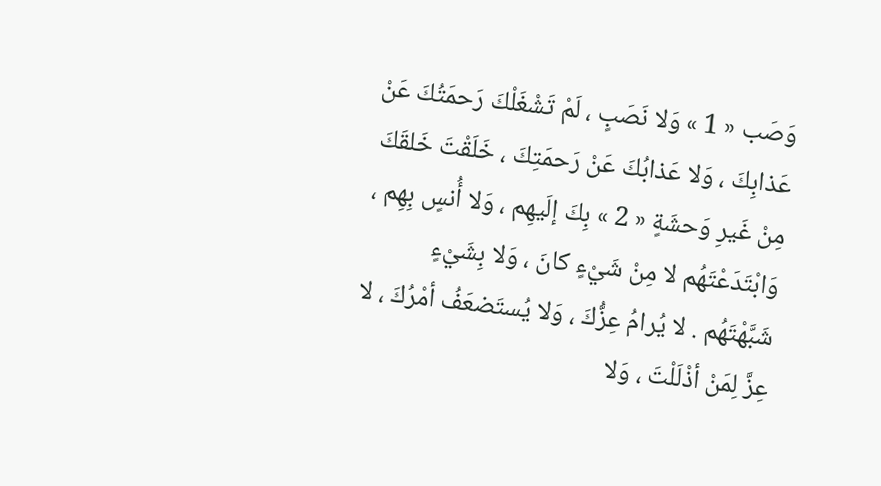وَصَب « 1 » وَلا نَصَبٍ ، لَمْ تَشْغَلْكَ رَحمَتُكَ عَنْ عَذابِكَ ، وَلا عَذابُكَ عَنْ رَحمَتِكَ ، خَلَقْتَ خَلقَكَ مِنْ غَيرِ وَحشَةٍ « 2 » بِكَ إلَيهِم ، وَلا أُنسٍ بِهِم ، وَابْتَدَعْتَهُم لا مِنْ شَيْءٍ كانَ ، وَلا بِشَيْءٍ شَبَّهْتَهُم . لا يُرامُ عِزُّكَ ، وَلا يُستَضعَفُ أمْرُكَ ، لا عِزَّ لِمَنْ أذْلَلْتَ ، وَلا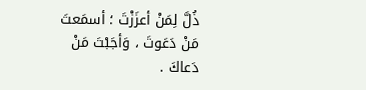ذُلَّ لِمَنْ أعزَزْتَ ؛ أسمَعتَ مَنْ دَعَوتَ ، وَأجَبْتَ مَنْ دَعاكَ .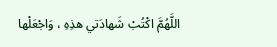اللَّهُمَّ اكْتُبْ شَهادَتي هذِهِ ، وَاجْعَلْها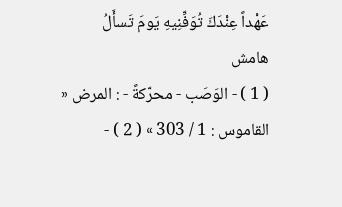عَهْداً عِنْدَكَ تُوَفِّنِيهِ يَومَ تَسأَلُ
هامش
( 1 ) - الوَصَب - محرّكةً - : المرض « القاموس : 1 / 303 » ( 2 ) -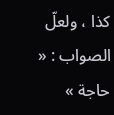كذا ، ولعلّ الصواب : « حاجة »